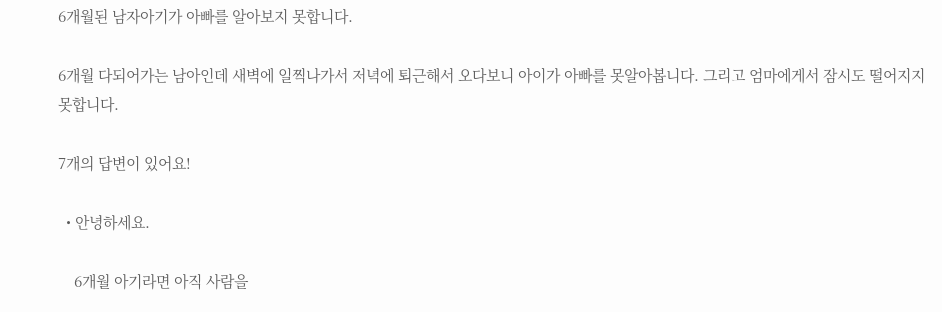6개월된 남자아기가 아빠를 알아보지 못합니다.

6개월 다되어가는 남아인데 새벽에 일찍나가서 저녁에 퇴근해서 오다보니 아이가 아빠를 못알아봅니다. 그리고 엄마에게서 잠시도 떨어지지 못합니다.

7개의 답변이 있어요!

  • 안녕하세요.

    6개월 아기라면 아직 사람을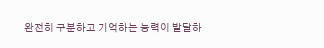완전히 구분하고 기억하는 능력이 발달하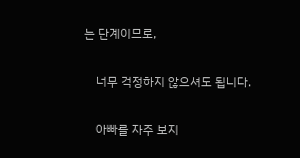는 단계이므로,

    너무 걱정하지 않으셔도 됩니다.

    아빠를 자주 보지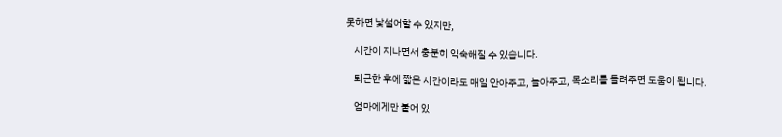못하면 낯설어할 수 있지만,

    시간이 지나면서 충분히 익숙해질 수 있습니다.

    퇴근한 후에 짧은 시간이라도 매일 안아주고, 놀아주고, 목소리를 들려주면 도움이 됩니다.

    엄마에게만 붙어 있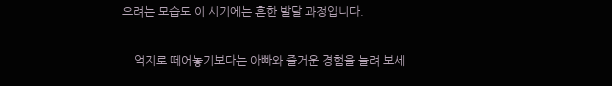으려는 모습도 이 시기에는 흔한 발달 과정입니다.

    억지로 떼어놓기보다는 아빠와 즐거운 경험을 늘려 보세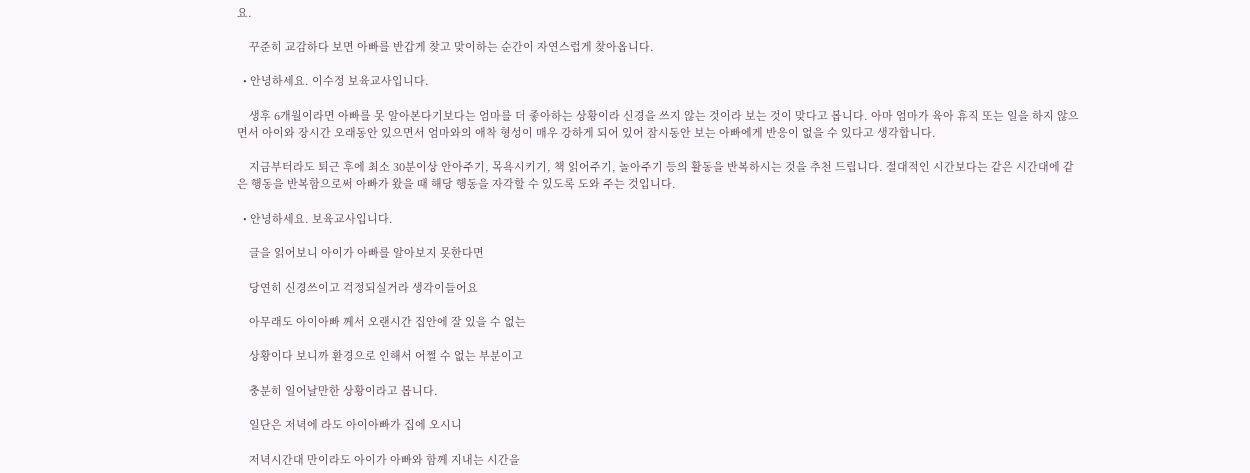요.

    꾸준히 교감하다 보면 아빠를 반갑게 찾고 맞이하는 순간이 자연스럽게 찾아옵니다.

  • 안녕하세요. 이수정 보육교사입니다.

    생후 6개월이라면 아빠를 못 알아본다기보다는 엄마를 더 좋아하는 상황이라 신경을 쓰지 않는 것이라 보는 것이 맞다고 봅니다. 아마 엄마가 육아 휴직 또는 일을 하지 않으면서 아이와 장시간 오래동안 있으면서 엄마와의 애착 형성이 매우 강하게 되어 있어 잠시동안 보는 아빠에게 반응이 없을 수 있다고 생각합니다.

    지금부터라도 퇴근 후에 최소 30분이상 안아주기, 목욕시키기, 책 읽어주기, 놀아주기 등의 활동을 반복하시는 것을 추천 드립니다. 절대적인 시간보다는 같은 시간대에 같은 행동을 반복함으로써 아빠가 왔을 때 해당 행동을 자각할 수 있도록 도와 주는 것입니다.

  • 안녕하세요. 보육교사입니다.

    글을 읽어보니 아이가 아빠를 알아보지 못한다면

    당연히 신경쓰이고 걱정되실거라 생각이들어요

    아무래도 아이아빠 께서 오랜시간 집안에 잘 있을 수 없는

    상황이다 보니까 환경으로 인해서 어쩔 수 없는 부분이고

    충분히 일어날만한 상황이라고 봅니다.

    일단은 저녁에 라도 아이아빠가 집에 오시니

    저녁시간대 만이라도 아이가 아빠와 함께 지내는 시간을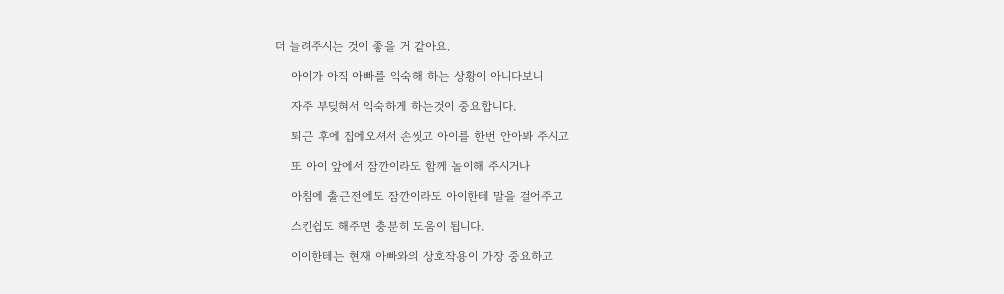더 늘려주시는 것이 좋을 거 같아요.

    아이가 아직 아빠를 익숙해 하는 상황이 아니다보니

    자주 부딪혀서 익숙하게 하는것이 중요합니다.

    퇴근 후에 집에오셔서 손씻고 아이를 한번 안아봐 주시고

    또 아이 앞에서 잠깐이라도 함께 놀이해 주시거나

    아침에 출근전에도 잠깐이라도 아이한테 말을 걸어주고

    스킨쉽도 해주면 충분히 도움이 됩니다.

    이이한테는 현재 아빠와의 상호작용이 가장 중요하고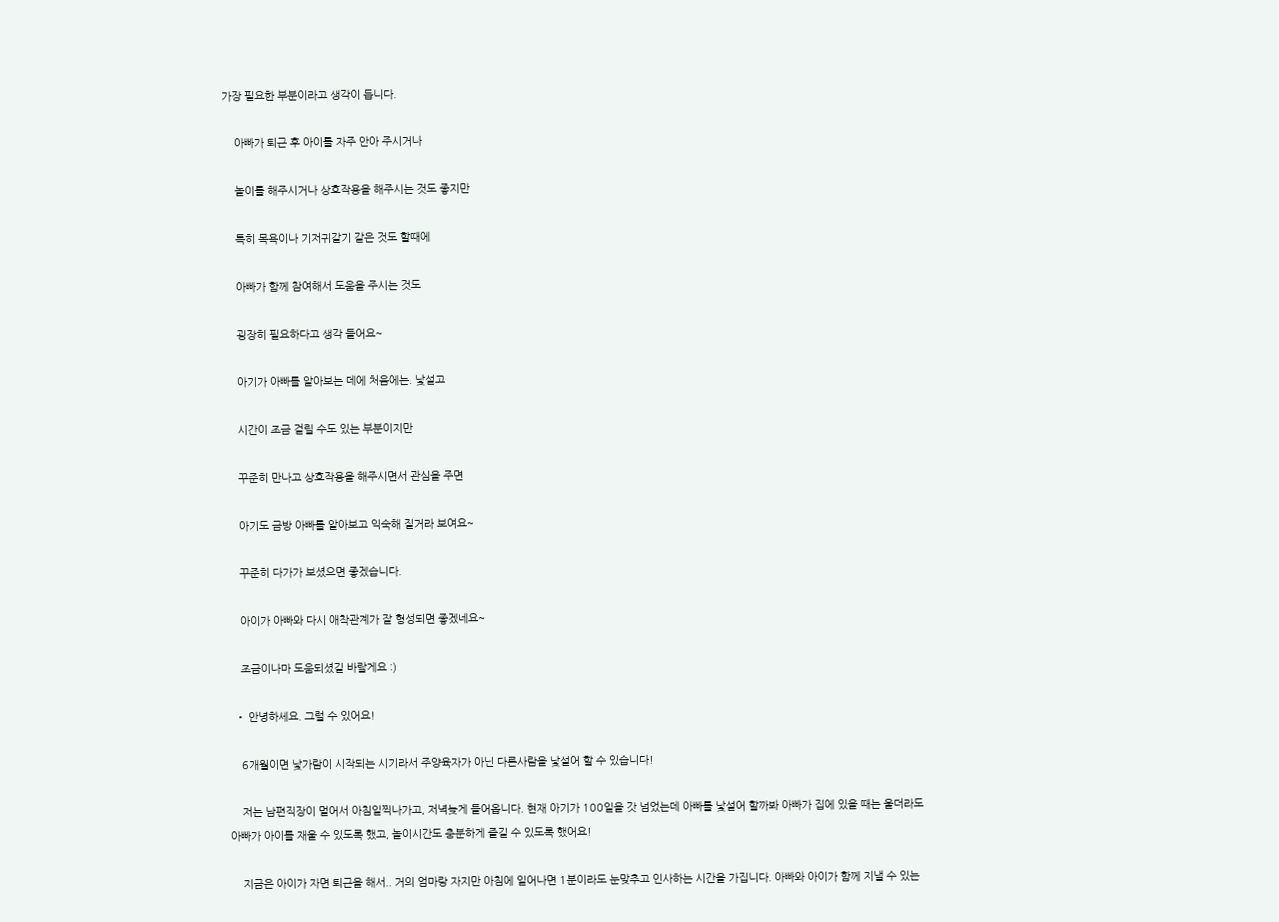가장 필요한 부분이라고 생각이 듭니다.

    아빠가 퇴근 후 아이를 자주 안아 주시거나

    놀이를 해주시거나 상호작용을 해주시는 것도 좋지만

    특히 목욕이나 기저귀갈기 같은 것도 할때에

    아빠가 함께 참여해서 도움을 주시는 것도

    굉장히 필요하다고 생각 들어요~

    아기가 아빠를 알아보는 데에 처음에는. 낯설고

    시간이 조금 걸릴 수도 있는 부분이지만

    꾸준히 만나고 상호작용을 해주시면서 관심을 주면

    아기도 금방 아빠를 알아보고 익숙해 질거라 보여요~

    꾸준히 다가가 보셨으면 좋겠습니다.

    아이가 아빠와 다시 애착관계가 잘 형성되면 좋겠네요~

    조금이나마 도움되셨길 바랄게요 :)

  • 안녕하세요. 그럴 수 있어요!

    6개월이면 낯가람이 시작되는 시기라서 주양육자가 아닌 다른사람을 낯설어 할 수 있습니다!

    저는 남편직장이 멀어서 아침일찍나가고, 저녁늦게 들어옵니다. 현재 아기가 100일을 갓 넘었는데 아빠를 낯설어 할까봐 아빠가 집에 있을 때는 울더라도 아빠가 아이를 재울 수 있도록 했고, 놀이시간도 충분하게 즐길 수 있도록 했어요!

    지금은 아이가 자면 퇴근을 해서.. 거의 엄마랑 자지만 아침에 일어나면 1분이라도 눈맞추고 인사하는 시간을 가집니다. 아빠와 아이가 함께 지낼 수 있는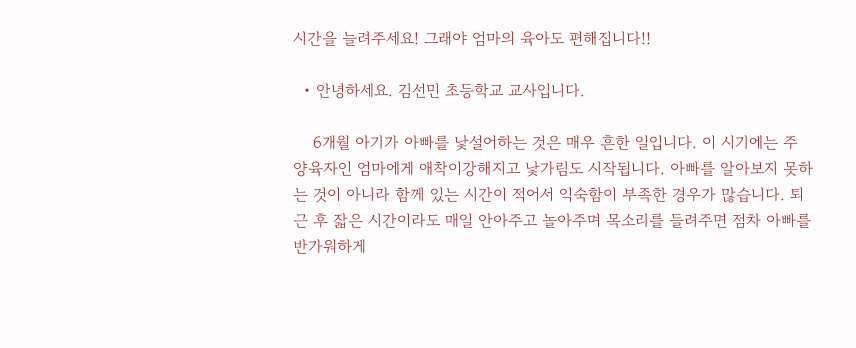시간을 늘려주세요! 그래야 엄마의 육아도 편해집니다!!

  • 안녕하세요. 김선민 초등학교 교사입니다.

    6개월 아기가 아빠를 낯설어하는 것은 매우 흔한 일입니다. 이 시기에는 주 양육자인 엄마에게 애착이강해지고 낯가림도 시작됩니다. 아빠를 알아보지 못하는 것이 아니라 함께 있는 시간이 적어서 익숙함이 부족한 경우가 많습니다. 퇴근 후 잛은 시간이라도 매일 안아주고 놀아주며 목소리를 들려주면 점차 아빠를 반가워하게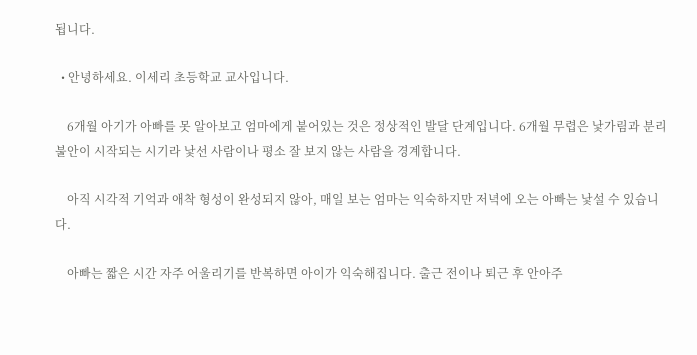됩니다.

  • 안녕하세요. 이세리 초등학교 교사입니다.

    6개월 아기가 아빠를 못 알아보고 엄마에게 붙어있는 것은 정상적인 발달 단계입니다. 6개월 무렵은 낯가림과 분리 불안이 시작되는 시기라 낯선 사람이나 평소 잘 보지 않는 사람을 경계합니다.

    아직 시각적 기억과 애착 형성이 완성되지 않아, 매일 보는 엄마는 익숙하지만 저녁에 오는 아빠는 낯설 수 있습니다.

    아빠는 짧은 시간 자주 어울리기를 반복하면 아이가 익숙해집니다. 출근 전이나 퇴근 후 안아주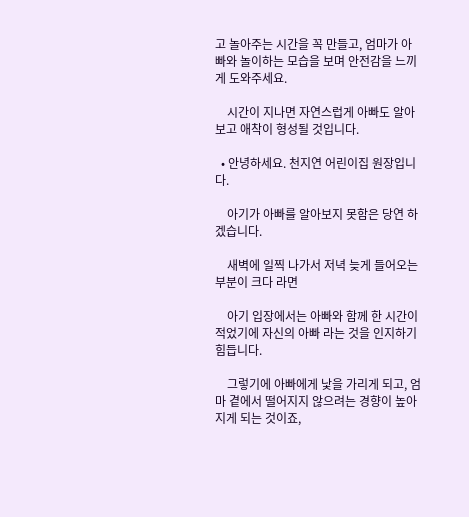고 놀아주는 시간을 꼭 만들고, 엄마가 아빠와 놀이하는 모습을 보며 안전감을 느끼게 도와주세요.

    시간이 지나면 자연스럽게 아빠도 알아보고 애착이 형성될 것입니다.

  • 안녕하세요. 천지연 어린이집 원장입니다.

    아기가 아빠를 알아보지 못함은 당연 하겠습니다.

    새벽에 일찍 나가서 저녁 늦게 들어오는 부분이 크다 라면

    아기 입장에서는 아빠와 함께 한 시간이 적었기에 자신의 아빠 라는 것을 인지하기 힘듭니다.

    그렇기에 아빠에게 낯을 가리게 되고, 엄마 곁에서 떨어지지 않으려는 경향이 높아지게 되는 것이죠,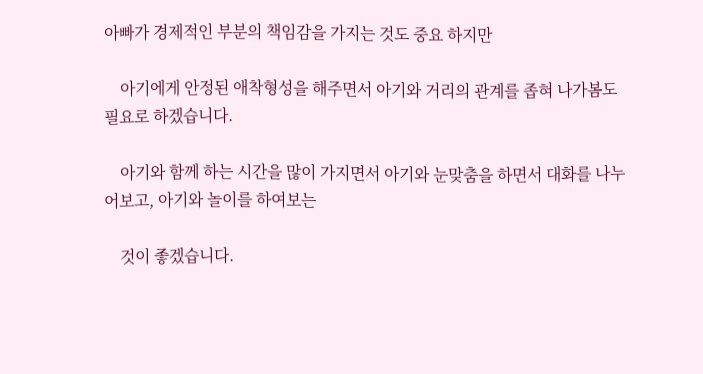아빠가 경제적인 부분의 책임감을 가지는 것도 중요 하지만

    아기에게 안정된 애착형성을 해주면서 아기와 거리의 관계를 좁혀 나가봄도 필요로 하겠습니다.

    아기와 함께 하는 시간을 많이 가지면서 아기와 눈맞춤을 하면서 대화를 나누어보고, 아기와 놀이를 하여보는

    것이 좋겠습니다.